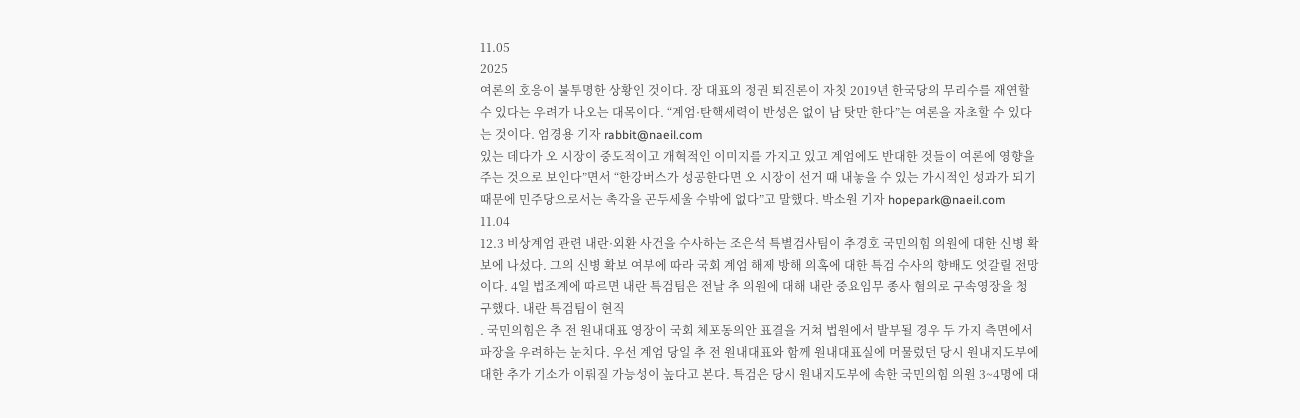11.05
2025
여론의 호응이 불투명한 상황인 것이다. 장 대표의 정권 퇴진론이 자칫 2019년 한국당의 무리수를 재연할 수 있다는 우려가 나오는 대목이다. “계엄·탄핵세력이 반성은 없이 남 탓만 한다”는 여론을 자초할 수 있다는 것이다. 엄경용 기자 rabbit@naeil.com
있는 데다가 오 시장이 중도적이고 개혁적인 이미지를 가지고 있고 계엄에도 반대한 것들이 여론에 영향을 주는 것으로 보인다”면서 “한강버스가 성공한다면 오 시장이 선거 때 내놓을 수 있는 가시적인 성과가 되기 때문에 민주당으로서는 촉각을 곤두세울 수밖에 없다”고 말했다. 박소원 기자 hopepark@naeil.com
11.04
12.3 비상계엄 관련 내란·외환 사건을 수사하는 조은석 특별검사팀이 추경호 국민의힘 의원에 대한 신병 확보에 나섰다. 그의 신병 확보 여부에 따라 국회 계엄 해제 방해 의혹에 대한 특검 수사의 향배도 엇갈릴 전망이다. 4일 법조계에 따르면 내란 특검팀은 전날 추 의원에 대해 내란 중요임무 종사 혐의로 구속영장을 청구했다. 내란 특검팀이 현직
. 국민의힘은 추 전 원내대표 영장이 국회 체포동의안 표결을 거쳐 법원에서 발부될 경우 두 가지 측면에서 파장을 우려하는 눈치다. 우선 계엄 당일 추 전 원내대표와 함께 원내대표실에 머물렀던 당시 원내지도부에 대한 추가 기소가 이뤄질 가능성이 높다고 본다. 특검은 당시 원내지도부에 속한 국민의힘 의원 3~4명에 대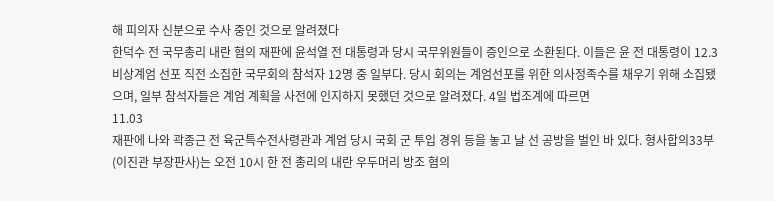해 피의자 신분으로 수사 중인 것으로 알려졌다
한덕수 전 국무총리 내란 혐의 재판에 윤석열 전 대통령과 당시 국무위원들이 증인으로 소환된다. 이들은 윤 전 대통령이 12.3 비상계엄 선포 직전 소집한 국무회의 참석자 12명 중 일부다. 당시 회의는 계엄선포를 위한 의사정족수를 채우기 위해 소집됐으며, 일부 참석자들은 계엄 계획을 사전에 인지하지 못했던 것으로 알려졌다. 4일 법조계에 따르면
11.03
재판에 나와 곽종근 전 육군특수전사령관과 계엄 당시 국회 군 투입 경위 등을 놓고 날 선 공방을 벌인 바 있다. 형사합의33부(이진관 부장판사)는 오전 10시 한 전 총리의 내란 우두머리 방조 혐의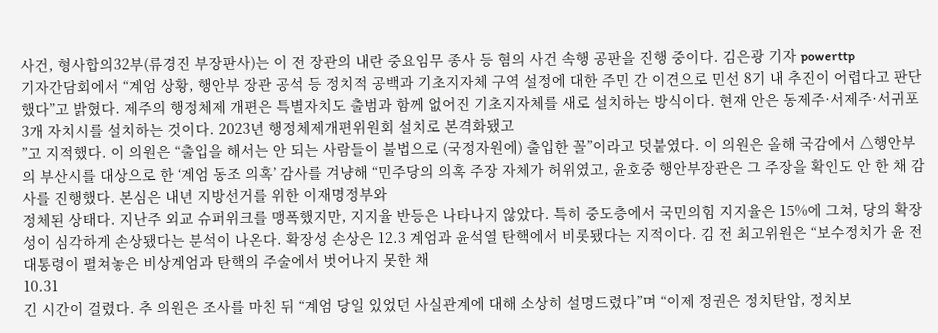사건, 형사합의32부(류경진 부장판사)는 이 전 장관의 내란 중요임무 종사 등 혐의 사건 속행 공판을 진행 중이다. 김은광 기자 powerttp
기자간담회에서 “계엄 상황, 행안부 장관 공석 등 정치적 공백과 기초지자체 구역 설정에 대한 주민 간 이견으로 민선 8기 내 추진이 어렵다고 판단했다”고 밝혔다. 제주의 행정체제 개편은 특별자치도 출범과 함께 없어진 기초지자체를 새로 설치하는 방식이다. 현재 안은 동제주·서제주·서귀포 3개 자치시를 설치하는 것이다. 2023년 행정체제개편위원회 설치로 본격화됐고
”고 지적했다. 이 의원은 “출입을 해서는 안 되는 사람들이 불법으로 (국정자원에) 출입한 꼴”이라고 덧붙였다. 이 의원은 올해 국감에서 △행안부의 부산시를 대상으로 한 ‘계엄 동조 의혹’ 감사를 겨냥해 “민주당의 의혹 주장 자체가 허위였고, 윤호중 행안부장관은 그 주장을 확인도 안 한 채 감사를 진행했다. 본심은 내년 지방선거를 위한 이재명정부와
정체된 상태다. 지난주 외교 슈퍼위크를 맹폭했지만, 지지율 반등은 나타나지 않았다. 특히 중도층에서 국민의힘 지지율은 15%에 그쳐, 당의 확장성이 심각하게 손상됐다는 분석이 나온다. 확장성 손상은 12.3 계엄과 윤석열 탄핵에서 비롯됐다는 지적이다. 김 전 최고위원은 “보수정치가 윤 전 대통령이 펼쳐놓은 비상계엄과 탄핵의 주술에서 벗어나지 못한 채
10.31
긴 시간이 걸렸다. 추 의원은 조사를 마친 뒤 “계엄 당일 있었던 사실관계에 대해 소상히 설명드렸다”며 “이제 정권은 정치탄압, 정치보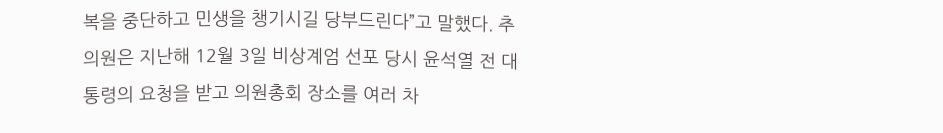복을 중단하고 민생을 챙기시길 당부드린다”고 말했다. 추 의원은 지난해 12월 3일 비상계엄 선포 당시 윤석열 전 대통령의 요청을 받고 의원총회 장소를 여러 차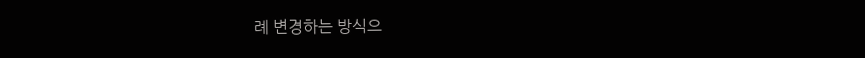례 변경하는 방식으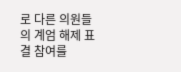로 다른 의원들의 계엄 해제 표결 참여를